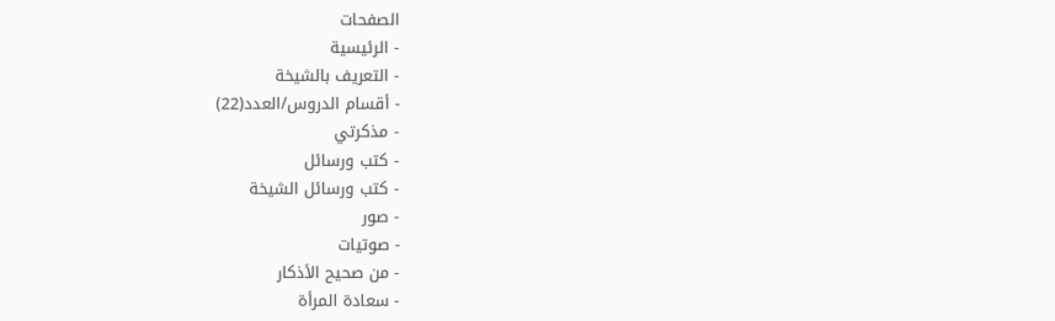الصفحات
- الرئيسية
- التعريف بالشيخة
- أقسام الدروس/العدد(22)
- مذكرتي
- كتب ورسائل
- كتب ورسائل الشيخة
- صور
- صوتيات
- من صحيح الأذكار
- سعادة المرأة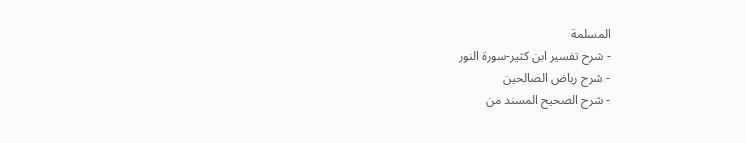المسلمة
- شرح تفسير ابن كثير-سورة النور
- شرح رياض الصالحين
- شرح الصحيح المسند من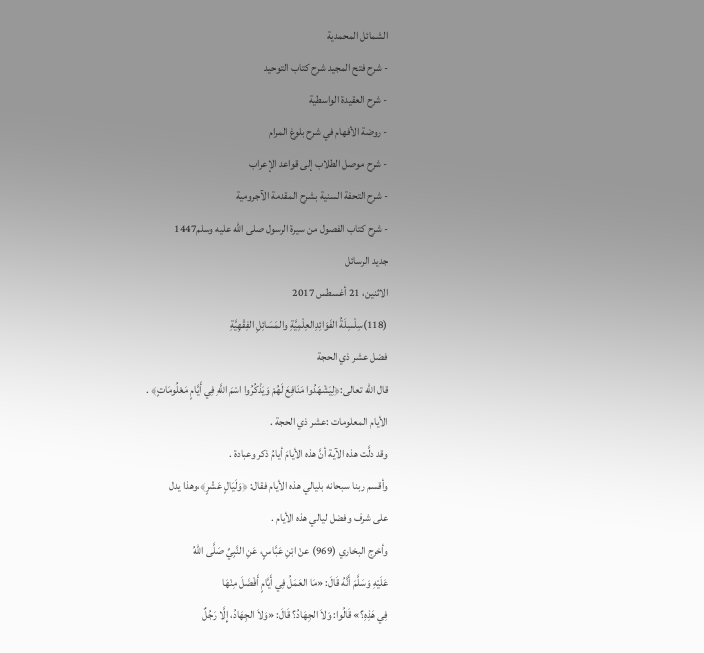الشمائل المحمدية
- شرح فتح المجيد شرح كتاب التوحيد
- شرح العقيدة الواسطية
- روضة الأفهام في شرح بلوغ المرام
- شرح موصل الطلاب إلى قواعد الإعراب
- شرح التحفة السنية بشرح المقدمة الآجرومية
- شرح كتاب الفصول من سيرة الرسول صلى الله عليه وسلم1447
جديد الرسائل
الاثنين، 21 أغسطس 2017
(118)سِلْسِلَةُ الفَوَائِدِالعِلْمِيَّةِ والمَسَائِلِ الفِقْهِيَّةِ
فضل عشر ذي الحجة
قال الله تعالى:﴿لِيَشْهَدُوا مَنَافِعَ لَهُمْ وَيَذْكُرُوا اسْمَ اللَّهِ فِي أَيَّامٍ مَعْلُومَاتٍ﴾ .
الأيام المعلومات :عشر ذي الحجة .
وقد دلَّت هذه الآية أنَّ هذه الأيامَ أيامُ ذكر وعبادة .
وأقسم ربنا سبحانه بليالي هذه الأيام فقال: ﴿وَلَيَالٍ عَشْرٍ﴾،وهذا يدل
على شرف وفضل ليالي هذه الأيام .
وأخرج البخاري (969) عنْ ابْنِ عَبَّاسٍ، عَنِ النَّبِيِّ صَلَّى اللهُ
عَلَيْهِ وَسَلَّمَ أَنَّهُ قَالَ: «مَا العَمَلُ فِي أَيَّامٍ أَفْضَلَ مِنْهَا
فِي هَذِهِ؟» قَالُوا: وَلاَ الجِهَادُ؟ قَالَ: «وَلاَ الجِهَادُ، إِلَّا رَجُلٌ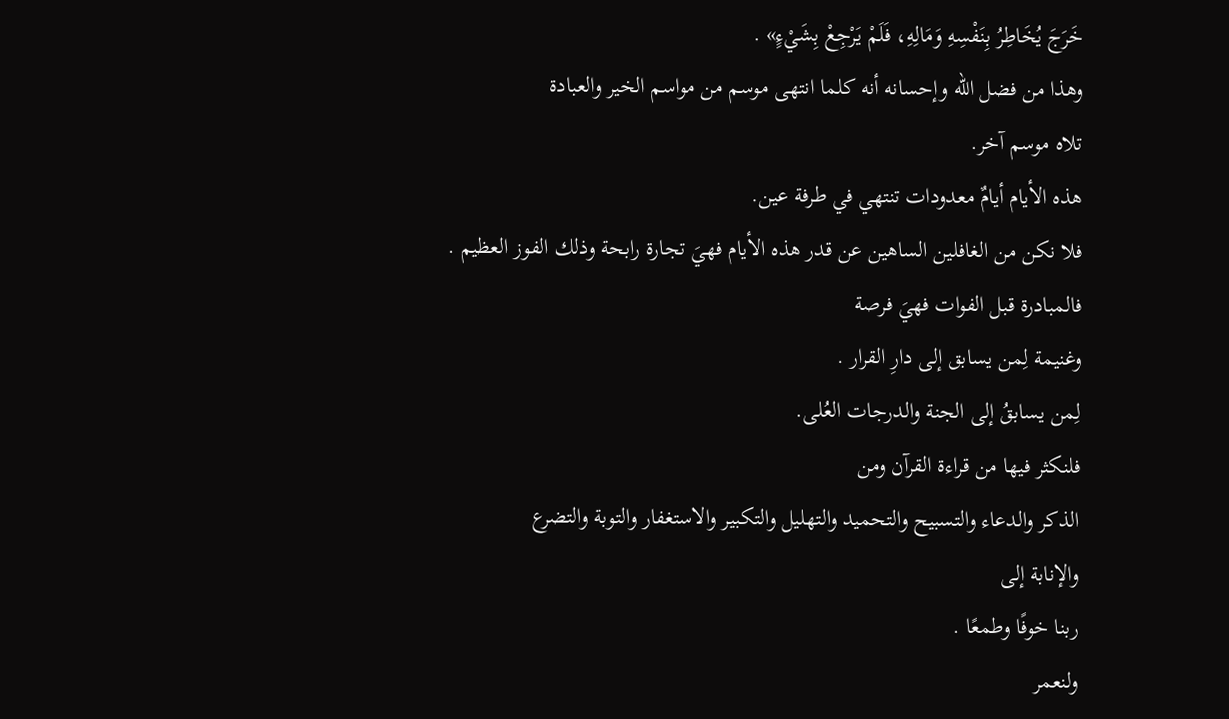خَرَجَ يُخَاطِرُ بِنَفْسِهِ وَمَالِهِ، فَلَمْ يَرْجِعْ بِشَيْءٍ» .
وهذا من فضل الله وإحسانه أنه كلما انتهى موسم من مواسم الخير والعبادة
تلاه موسم آخر.
هذه الأيام أيامٌ معدودات تنتهي في طرفة عين.
فلا نكن من الغافلين الساهين عن قدر هذه الأيام فهيَ تجارة رابحة وذلك الفوز العظيم .
فالمبادرة قبل الفوات فهيَ فرصة
وغنيمة لِمن يسابق إلى دارِ القرار .
لِمن يسابقُ إلى الجنة والدرجات العُلى.
فلنكثر فيها من قراءة القرآن ومن
الذكر والدعاء والتسبيح والتحميد والتهليل والتكبير والاستغفار والتوبة والتضرع
والإنابة إلى
ربنا خوفًا وطمعًا .
ولنعمر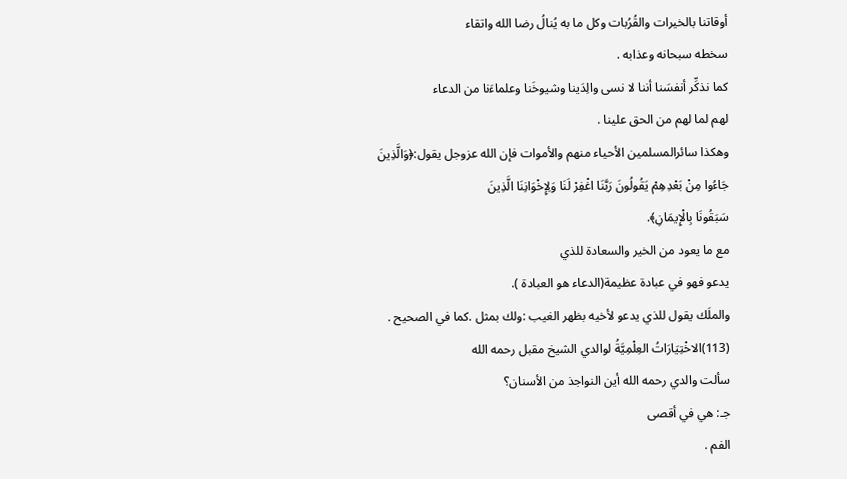أوقاتنا بالخيرات والقُرُبات وكل ما به يُنالُ رضا الله واتقاء
سخطه سبحانه وعذابه .
كما نذكِّر أنفسَنا أننا لا نسى والِدَينا وشيوخَنا وعلماءَنا من الدعاء
لهم لما لهم من الحق علينا .
وهكذا سائرالمسلمين الأحياء منهم والأموات فإن الله عزوجل يقول:﴿وَالَّذِينَ
جَاءُوا مِنْ بَعْدِهِمْ يَقُولُونَ رَبَّنَا اغْفِرْ لَنَا وَلِإِخْوَانِنَا الَّذِينَ
سَبَقُونَا بِالْإِيمَانِ﴾.
مع ما يعود من الخير والسعادة للذي
يدعو فهو في عبادة عظيمة(الدعاء هو العبادة ).
والملَك يقول للذي يدعو لأخيه بظهر الغيب :ولك بمثل .كما في الصحيح .
(113)الاخْتِيَارَاتُ العِلْمِيَّةُ لوالدي الشيخ مقبل رحمه الله
سألت والدي رحمه الله أين النواجذ من الأسنان؟
جـ: هي في أقصى
الفم .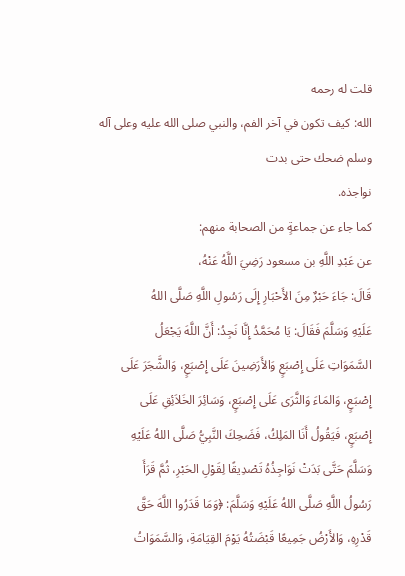قلت له رحمه
الله: كيف تكون في آخر الفم، والنبي صلى الله عليه وعلى آله وسلم ضحك حتى بدت
نواجذه.
كما جاء عن جماعةٍ من الصحابة منهم:
عن عَبْدِ اللَّهِ بن مسعود رَضِيَ اللَّهُ عَنْهُ،
قَالَ: جَاءَ حَبْرٌ مِنَ الأَحْبَارِ إِلَى رَسُولِ اللَّهِ صَلَّى اللهُ
عَلَيْهِ وَسَلَّمَ فَقَالَ: يَا مُحَمَّدُ إِنَّا نَجِدُ: أَنَّ اللَّهَ يَجْعَلُ
السَّمَوَاتِ عَلَى إِصْبَعٍ وَالأَرَضِينَ عَلَى إِصْبَعٍ، وَالشَّجَرَ عَلَى
إِصْبَعٍ، وَالمَاءَ وَالثَّرَى عَلَى إِصْبَعٍ، وَسَائِرَ الخَلاَئِقِ عَلَى
إِصْبَعٍ، فَيَقُولُ أَنَا المَلِكُ، فَضَحِكَ النَّبِيُّ صَلَّى اللهُ عَلَيْهِ
وَسَلَّمَ حَتَّى بَدَتْ نَوَاجِذُهُ تَصْدِيقًا لِقَوْلِ الحَبْرِ، ثُمَّ قَرَأَ
رَسُولُ اللَّهِ صَلَّى اللهُ عَلَيْهِ وَسَلَّمَ: ﴿وَمَا قَدَرُوا اللَّهَ حَقَّ
قَدْرِهِ، وَالأَرْضُ جَمِيعًا قَبْضَتُهُ يَوْمَ القِيَامَةِ، وَالسَّمَوَاتُ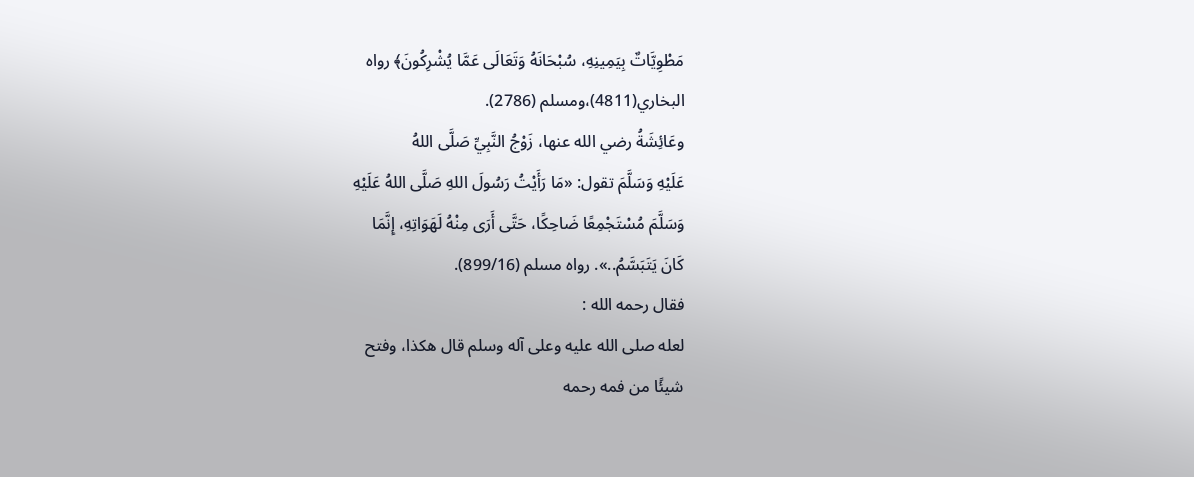مَطْوِيَّاتٌ بِيَمِينِهِ، سُبْحَانَهُ وَتَعَالَى عَمَّا يُشْرِكُونَ﴾ رواه
البخاري(4811)،ومسلم (2786).
وعَائِشَةُ رضي الله عنها، زَوْجُ النَّبِيِّ صَلَّى اللهُ
عَلَيْهِ وَسَلَّمَ تقول: «مَا رَأَيْتُ رَسُولَ اللهِ صَلَّى اللهُ عَلَيْهِ
وَسَلَّمَ مُسْتَجْمِعًا ضَاحِكًا، حَتَّى أَرَى مِنْهُ لَهَوَاتِهِ، إِنَّمَا
كَانَ يَتَبَسَّمُ..». رواه مسلم (899/16).
فقال رحمه الله :
لعله صلى الله عليه وعلى آله وسلم قال هكذا، وفتح
شيئًا من فمه رحمه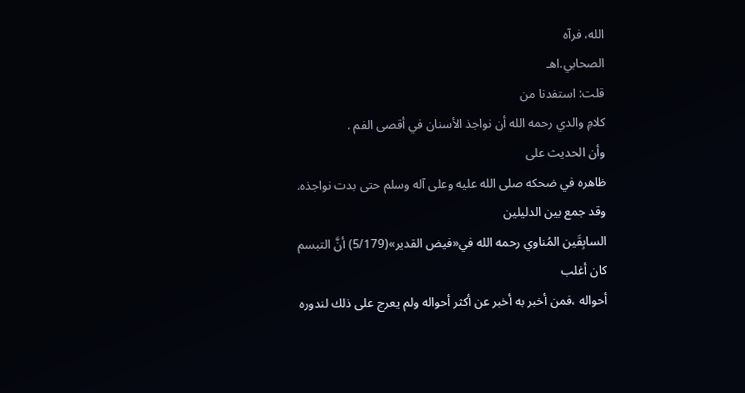الله، فرآه
الصحابي.اهـ
قلت: استفدنا من
كلامِ والدي رحمه الله أن نواجذ الأسنان في أقصى الفم .
وأن الحديث على
ظاهره في ضحكه صلى الله عليه وعلى آله وسلم حتى بدت نواجذه.
وقد جمع بين الدليلين
السابِقَين المُناوي رحمه الله في«فيض القدير»(5/179) أنَّ التبسم كان أغلب
أحواله ،فمن أخبر به أخبر عن أكثر أحواله ولم يعرج على ذلك لندوره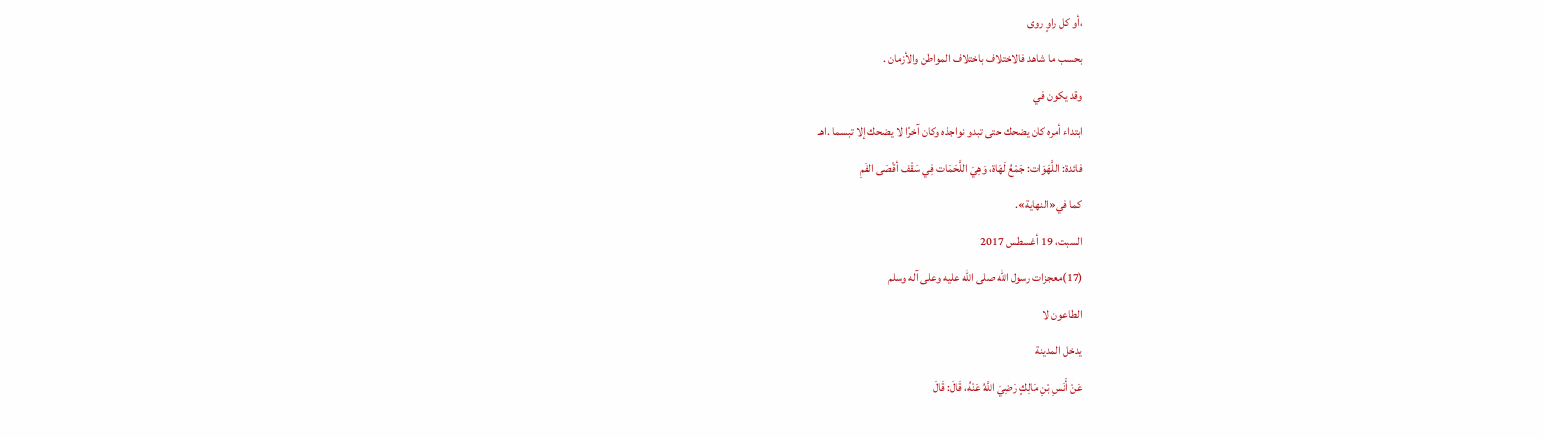،أو كل راوٍ روى
بحسب ما شاهد فالاختلاف باختلاف المواطن والأزمان .
وقد يكون في
ابتداء أمره كان يضحك حتى تبدو نواجذه وكان آخرًا لا يضحك إلا تبسما .اهـ
فائدة: اللَّهَوَات: جَمْعُ لَهَاة، وَهِيَ اللَّحَمَات فِي سَقْف أقْصَى الفَمِ
كما في«النهاية».
السبت، 19 أغسطس 2017
(17)معجزات رسول الله صلى الله عليه وعلى آله وسلم
الطاعون لا
يدخل المدينة
عَنْ أَنَسِ بْنِ مَالِكٍ رَضِيَ اللَّهُ عَنْهُ، قَالَ: قَالَ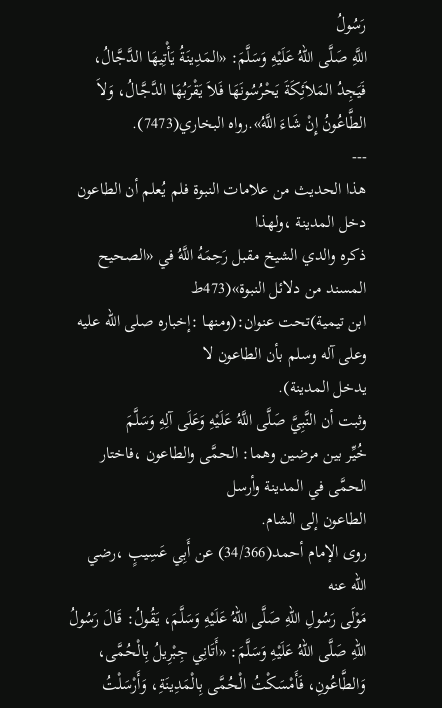رَسُولُ
اللَّهِ صَلَّى اللهُ عَلَيْهِ وَسَلَّمَ: «المَدِينَةُ يَأْتِيهَا الدَّجَّالُ،
فَيَجِدُ المَلاَئِكَةَ يَحْرُسُونَهَا فَلاَ يَقْرَبُهَا الدَّجَّالُ، وَلاَ
الطَّاعُونُ إِنْ شَاءَ اللَّهُ».رواه البخاري(7473).
---
هذا الحديث من علامات النبوة فلم يُعلم أن الطاعون دخل المدينة ،ولهذا
ذكره والدي الشيخ مقبل رَحِمَهُ اللَّهُ في «الصحيح المسند من دلائل النبوة»(473ط
ابن تيمية)تحت عنوان:(ومنها :إخباره صلى الله عليه وعلى آله وسلم بأن الطاعون لا
يدخل المدينة).
وثبت أن النَّبِيَّ صَلَّى اللَّهُ عَلَيْهِ وَعَلَى آلِهِ وَسَلَّمَ
خُيِّر بين مرضين وهما: الحمَّى والطاعون ،فاختار الحمَّى في المدينة وأرسل
الطاعون إلى الشام.
روى الإمام أحمد(34/366) عن أَبِي عَسِيبٍ ،رضي الله عنه
مَوْلَى رَسُولِ اللهِ صَلَّى اللهُ عَلَيْهِ وَسَلَّمَ، يَقُولُ: قَالَ رَسُولُ
اللهِ صَلَّى اللهُ عَلَيْهِ وَسَلَّمَ: «أَتَانِي جِبْرِيلُ بِالْحُمَّى،
وَالطَّاعُونِ، فَأَمْسَكْتُ الْحُمَّى بِالْمَدِينَةِ، وَأَرْسَلْتُ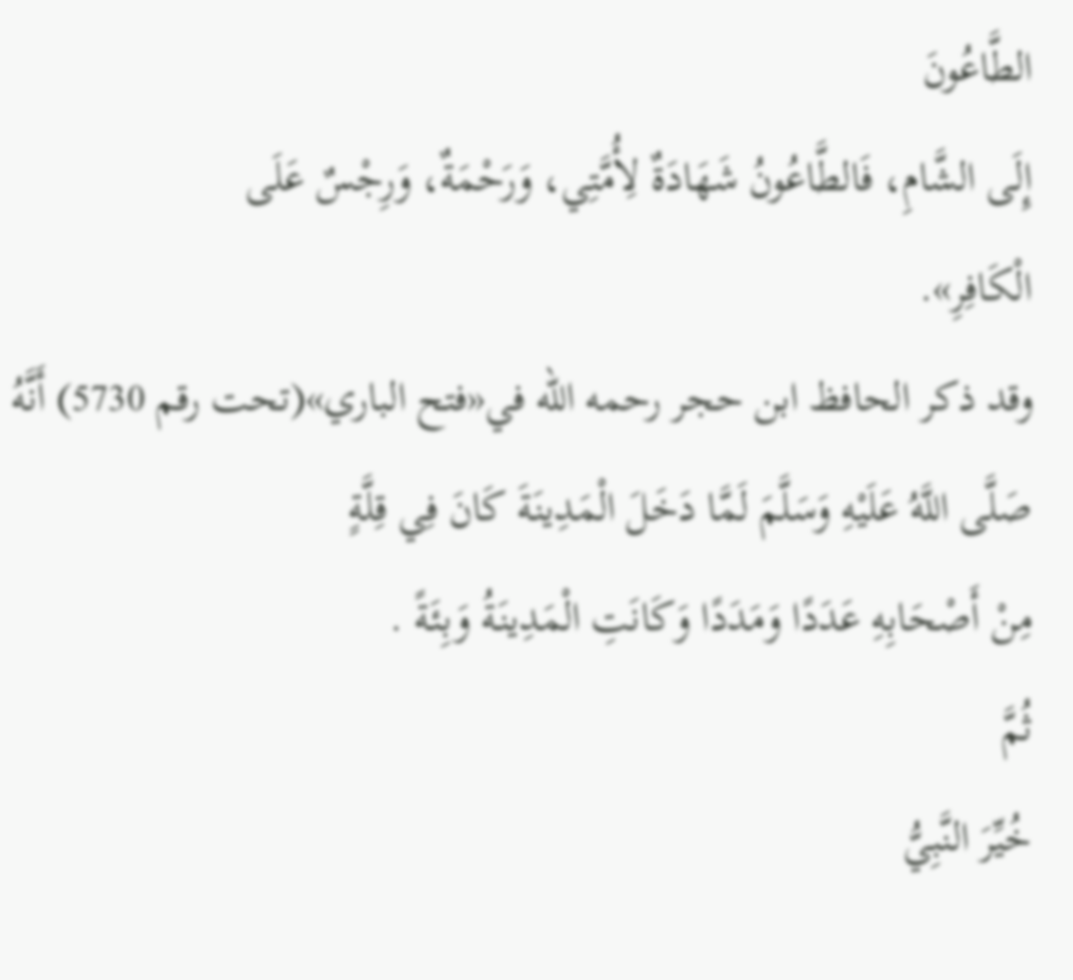الطَّاعُونَ
إِلَى الشَّامِ، فَالطَّاعُونُ شَهَادَةٌ لِأُمَّتِي، وَرَحْمَةٌ، وَرِجْسٌ عَلَى
الْكَافِرِ».
وقد ذكر الحافظ ابن حجر رحمه الله في«فتح الباري»(تحت رقم 5730) أَنَّهُ
صَلَّى اللَّهُ عَلَيْهِ وَسَلَّمَ لَمَّا دَخَلَ الْمَدِينَةَ كَانَ فِي قِلَّةٍ
مِنْ أَصْحَابِهِ عَدَدًا وَمَدَدًا وَكَانَتِ الْمَدِينَةُ وَبِئَةً .
ثُمَّ
خُيِّرَ النَّبِيُّ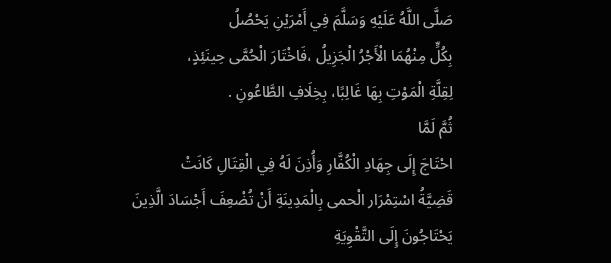صَلَّى اللَّهُ عَلَيْهِ وَسَلَّمَ فِي أَمْرَيْنِ يَحْصُلُ
بِكُلٍّ مِنْهُمَا الْأَجْرُ الْجَزِيلُ ،فَاخْتَارَ الْحُمَّى حِينَئِذٍ،
لِقِلَّةِ الْمَوْتِ بِهَا غَالِبًا، بِخِلَافِ الطَّاعُونِ .
ثُمَّ لَمَّا
احْتَاجَ إِلَى جِهَادِ الْكُفَّارِ وَأُذِنَ لَهُ فِي الْقِتَالِ كَانَتْ
قَضِيَّةُ اسْتِمْرَار الْحمى بِالْمَدِينَةِ أَنْ تُضْعِفَ أَجْسَادَ الَّذِينَ
يَحْتَاجُونَ إِلَى التَّقْوِيَةِ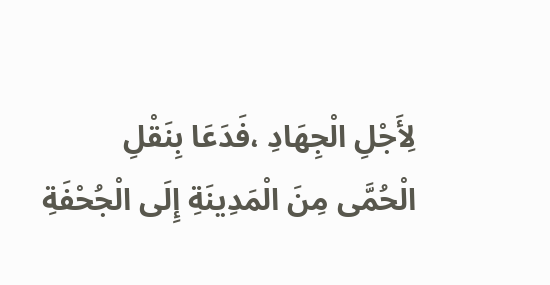لِأَجْلِ الْجِهَادِ ،فَدَعَا بِنَقْلِ
الْحُمَّى مِنَ الْمَدِينَةِ إِلَى الْجُحْفَةِ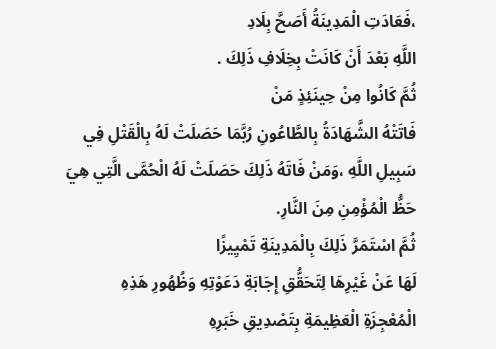،فَعَادَتِ الْمَدِينَةُ أَصَحَّ بِلَادِ
اللَّهِ بَعْدَ أَنْ كَانَتْ بِخِلَافِ ذَلِكَ .
ثُمَّ كَانُوا مِنْ حِينَئِذٍ مَنْ
فَاتَتْهُ الشَّهَادَةُ بِالطَّاعُونِ رُبَّمَا حَصَلَتْ لَهُ بِالْقَتْلِ فِي
سَبِيلِ اللَّهِ ،وَمَنْ فَاتَهُ ذَلِكَ حَصَلَتْ لَهُ الْحُمَّى الَّتِي هِيَ
حَظُّ الْمُؤْمِنِ مِنَ النَّارِ.
ثُمَّ اسْتَمَرَّ ذَلِكَ بِالْمَدِينَةِ تَمْيِيزًا
لَهَا عَنْ غَيْرِهَا لِتَحَقُّقِ إِجَابَةِ دَعَوْتِهِ وَظُهُورِ هَذِهِ
الْمُعْجِزَةِ الْعَظِيمَةِ بِتَصْدِيقِ خَبَرِهِ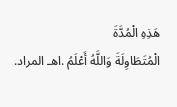هَذِهِ الْمُدَّةَ
الْمُتَطَاوِلَةَ وَاللَّهُ أَعْلَمُ .اهـ المراد.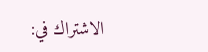الاشتراك في: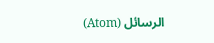الرسائل (Atom)